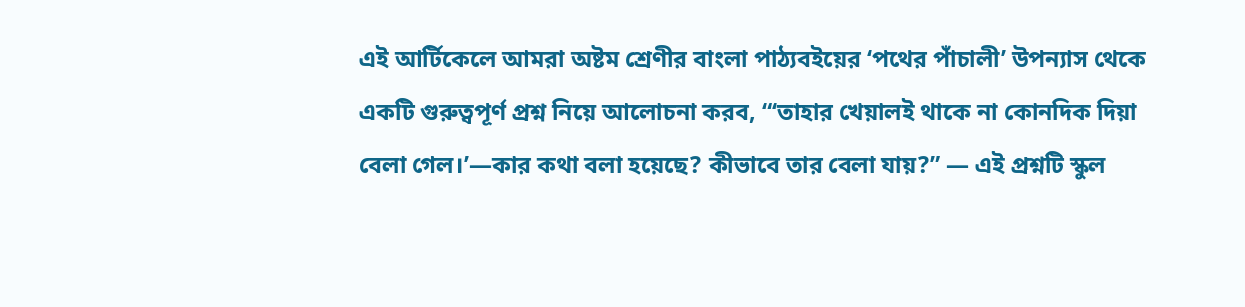এই আর্টিকেলে আমরা অষ্টম শ্রেণীর বাংলা পাঠ্যবইয়ের ‘পথের পাঁচালী’ উপন্যাস থেকে একটি গুরুত্বপূর্ণ প্রশ্ন নিয়ে আলোচনা করব, “‘তাহার খেয়ালই থাকে না কোনদিক দিয়া বেলা গেল।’—কার কথা বলা হয়েছে? কীভাবে তার বেলা যায়?” — এই প্রশ্নটি স্কুল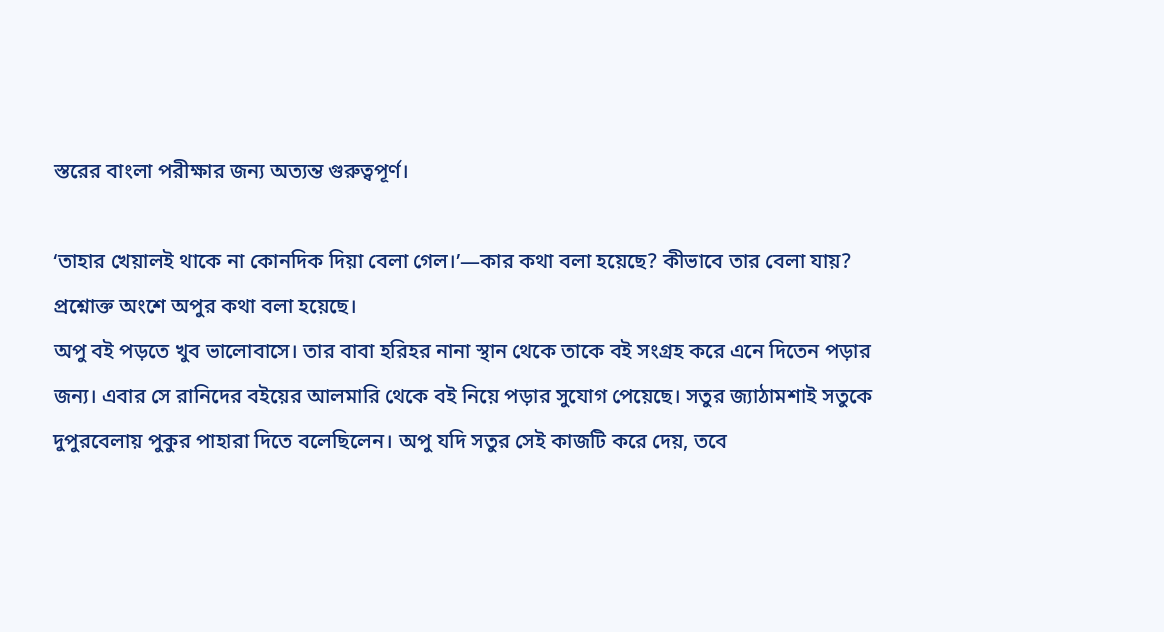স্তরের বাংলা পরীক্ষার জন্য অত্যন্ত গুরুত্বপূর্ণ।

‘তাহার খেয়ালই থাকে না কোনদিক দিয়া বেলা গেল।’—কার কথা বলা হয়েছে? কীভাবে তার বেলা যায়?
প্রশ্নোক্ত অংশে অপুর কথা বলা হয়েছে।
অপু বই পড়তে খুব ভালোবাসে। তার বাবা হরিহর নানা স্থান থেকে তাকে বই সংগ্রহ করে এনে দিতেন পড়ার জন্য। এবার সে রানিদের বইয়ের আলমারি থেকে বই নিয়ে পড়ার সুযোগ পেয়েছে। সতুর জ্যাঠামশাই সতুকে দুপুরবেলায় পুকুর পাহারা দিতে বলেছিলেন। অপু যদি সতুর সেই কাজটি করে দেয়, তবে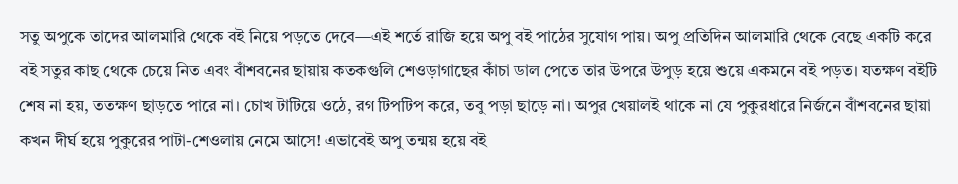সতু অপুকে তাদের আলমারি থেকে বই নিয়ে পড়তে দেবে—এই শর্তে রাজি হয়ে অপু বই পাঠের সুযোগ পায়। অপু প্রতিদিন আলমারি থেকে বেছে একটি করে বই সতুর কাছ থেকে চেয়ে নিত এবং বাঁশবনের ছায়ায় কতকগুলি শেওড়াগাছের কাঁচা ডাল পেতে তার উপরে উপুড় হয়ে শুয়ে একমনে বই পড়ত। যতক্ষণ বইটি শেষ না হয়, ততক্ষণ ছাড়তে পারে না। চোখ টাটিয়ে ওঠে, রগ টিপটিপ করে, তবু পড়া ছাড়ে না। অপুর খেয়ালই থাকে না যে পুকুরধারে নির্জনে বাঁশবনের ছায়া কখন দীর্ঘ হয়ে পুকুরের পাটা-শেওলায় নেমে আসে! এভাবেই অপু তন্ময় হয়ে বই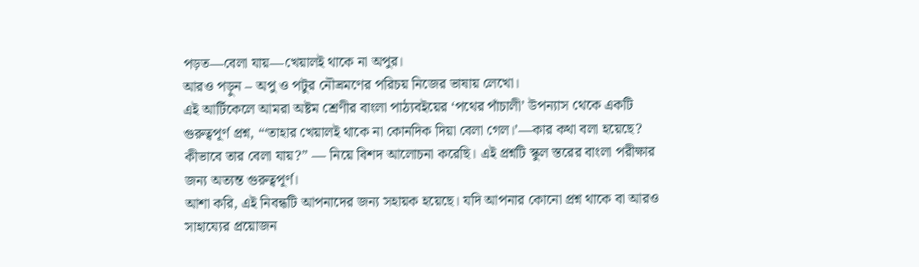পড়ত—বেলা যায়—খেয়ালই থাকে না অপুর।
আরও পড়ুন – অপু ও পটুর নৌভ্রমণের পরিচয় নিজের ভাষায় লেখো।
এই আর্টিকেলে আমরা অষ্টম শ্রেণীর বাংলা পাঠ্যবইয়ের ‘পথের পাঁচালী’ উপন্যাস থেকে একটি গুরুত্বপূর্ণ প্রশ্ন, “‘তাহার খেয়ালই থাকে না কোনদিক দিয়া বেলা গেল।’—কার কথা বলা হয়েছে? কীভাবে তার বেলা যায়?” — নিয়ে বিশদ আলোচনা করেছি। এই প্রশ্নটি স্কুল স্তরের বাংলা পরীক্ষার জন্য অত্যন্ত গুরুত্বপূর্ণ।
আশা করি, এই নিবন্ধটি আপনাদের জন্য সহায়ক হয়েছে। যদি আপনার কোনো প্রশ্ন থাকে বা আরও সাহায্যের প্রয়োজন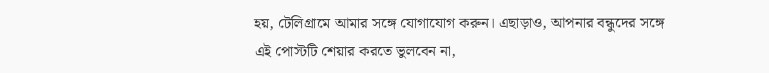হয়, টেলিগ্রামে আমার সঙ্গে যোগাযোগ করুন। এছাড়াও, আপনার বন্ধুদের সঙ্গে এই পোস্টটি শেয়ার করতে ভুলবেন না,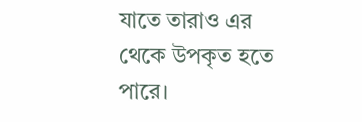যাতে তারাও এর থেকে উপকৃত হতে পারে।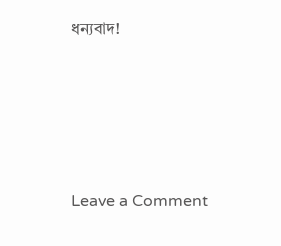ধন্যবাদ!





Leave a Comment